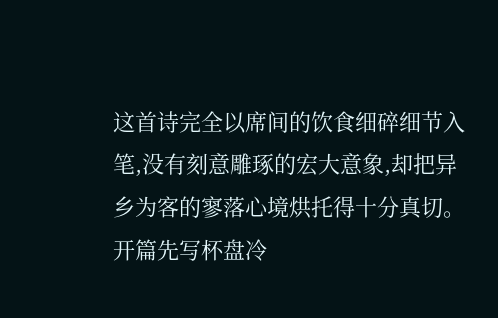这首诗完全以席间的饮食细碎细节入笔,没有刻意雕琢的宏大意象,却把异乡为客的寥落心境烘托得十分真切。开篇先写杯盘冷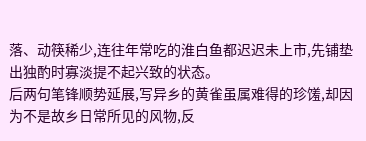落、动筷稀少,连往年常吃的淮白鱼都迟迟未上市,先铺垫出独酌时寡淡提不起兴致的状态。
后两句笔锋顺势延展,写异乡的黄雀虽属难得的珍馐,却因为不是故乡日常所见的风物,反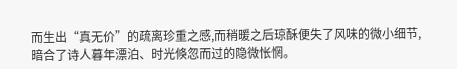而生出“真无价”的疏离珍重之感,而稍暖之后琼酥便失了风味的微小细节,暗合了诗人暮年漂泊、时光倏忽而过的隐微怅惘。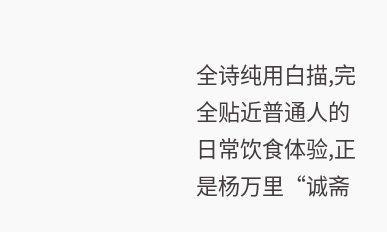全诗纯用白描,完全贴近普通人的日常饮食体验,正是杨万里“诚斋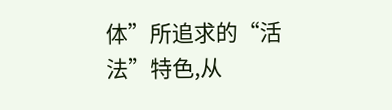体”所追求的“活法”特色,从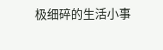极细碎的生活小事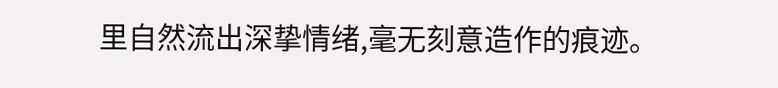里自然流出深挚情绪,毫无刻意造作的痕迹。